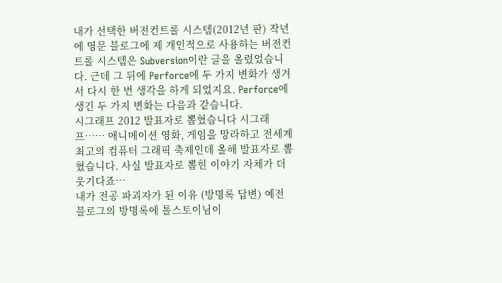내가 선택한 버전컨트롤 시스템(2012년 판) 작년에 영문 블로그에 제 개인적으로 사용하는 버전컨트롤 시스템은 Subversion이란 글을 올렸었습니다. 근데 그 뒤에 Perforce에 두 가지 변화가 생겨서 다시 한 번 생각을 하게 되었지요. Perforce에 생긴 두 가지 변화는 다음과 같습니다.
시그래프 2012 발표자로 뽑혔습니다 시그래프…… 애니메이션 영화, 게임을 망라하고 전세계 최고의 컴퓨터 그래픽 축제인데 올해 발표자로 뽑혔습니다. 사실 발표자로 뽑힌 이야기 자체가 더 웃기다죠…
내가 전공 파괴자가 된 이유 (방명록 답변) 예전 블로그의 방명록에 톨스토이님이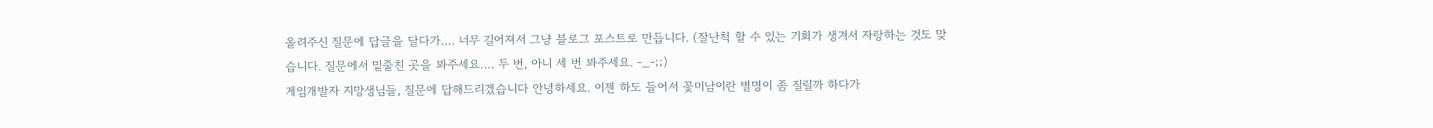올려주신 질문에 답글을 달다가…. 너무 길어져서 그냥 블로그 포스트로 만듭니다. (잘난척 할 수 있는 기회가 생겨서 자랑하는 것도 맞습니다. 질문에서 밑줄친 곳을 봐주세요…. 두 번, 아니 세 번 봐주세요. -_-;;)
게임개발자 지망생님들, 질문에 답해드리겠습니다 안녕하세요. 이젠 하도 들어서 꽃미남이란 별명이 좀 질릴까 하다가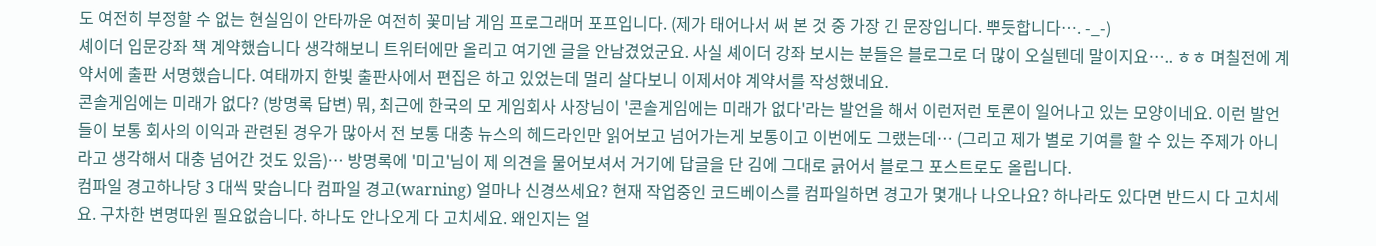도 여전히 부정할 수 없는 현실임이 안타까운 여전히 꽃미남 게임 프로그래머 포프입니다. (제가 태어나서 써 본 것 중 가장 긴 문장입니다. 뿌듯합니다…. -_-)
셰이더 입문강좌 책 계약했습니다 생각해보니 트위터에만 올리고 여기엔 글을 안남겼었군요. 사실 셰이더 강좌 보시는 분들은 블로그로 더 많이 오실텐데 말이지요….. ㅎㅎ 며칠전에 계약서에 출판 서명했습니다. 여태까지 한빛 출판사에서 편집은 하고 있었는데 멀리 살다보니 이제서야 계약서를 작성했네요.
콘솔게임에는 미래가 없다? (방명록 답변) 뭐, 최근에 한국의 모 게임회사 사장님이 '콘솔게임에는 미래가 없다'라는 발언을 해서 이런저런 토론이 일어나고 있는 모양이네요. 이런 발언들이 보통 회사의 이익과 관련된 경우가 많아서 전 보통 대충 뉴스의 헤드라인만 읽어보고 넘어가는게 보통이고 이번에도 그랬는데… (그리고 제가 별로 기여를 할 수 있는 주제가 아니라고 생각해서 대충 넘어간 것도 있음)… 방명록에 '미고'님이 제 의견을 물어보셔서 거기에 답글을 단 김에 그대로 긁어서 블로그 포스트로도 올립니다.
컴파일 경고하나당 3 대씩 맞습니다 컴파일 경고(warning) 얼마나 신경쓰세요? 현재 작업중인 코드베이스를 컴파일하면 경고가 몇개나 나오나요? 하나라도 있다면 반드시 다 고치세요. 구차한 변명따윈 필요없습니다. 하나도 안나오게 다 고치세요. 왜인지는 얼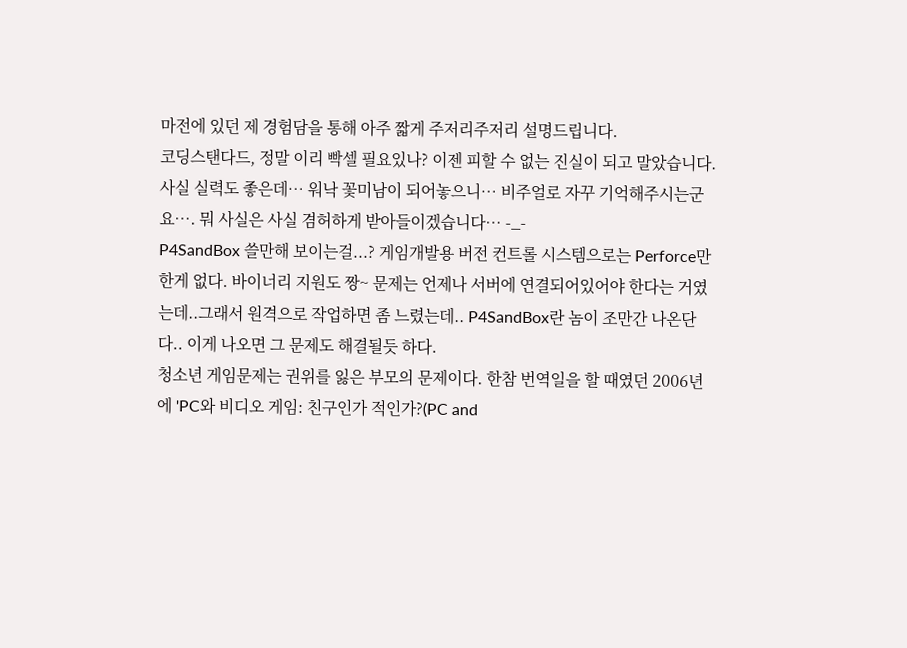마전에 있던 제 경험담을 통해 아주 짧게 주저리주저리 설명드립니다.
코딩스탠다드, 정말 이리 빡셀 필요있나? 이젠 피할 수 없는 진실이 되고 말았습니다. 사실 실력도 좋은데… 워낙 꽃미남이 되어놓으니… 비주얼로 자꾸 기억해주시는군요…. 뭐 사실은 사실 겸허하게 받아들이겠습니다… -_-
P4SandBox 쓸만해 보이는걸...? 게임개발용 버전 컨트롤 시스템으로는 Perforce만한게 없다. 바이너리 지원도 짱~ 문제는 언제나 서버에 연결되어있어야 한다는 거였는데..그래서 원격으로 작업하면 좀 느렸는데.. P4SandBox란 놈이 조만간 나온단다.. 이게 나오면 그 문제도 해결될듯 하다.
청소년 게임문제는 권위를 잃은 부모의 문제이다. 한참 번역일을 할 때였던 2006년에 'PC와 비디오 게임: 친구인가 적인가?(PC and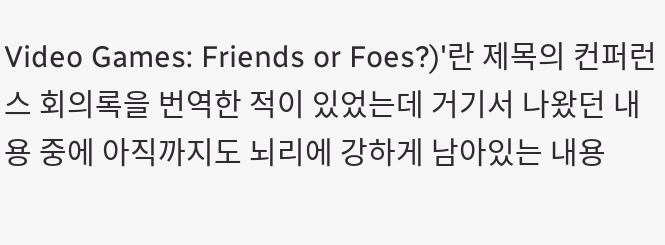Video Games: Friends or Foes?)'란 제목의 컨퍼런스 회의록을 번역한 적이 있었는데 거기서 나왔던 내용 중에 아직까지도 뇌리에 강하게 남아있는 내용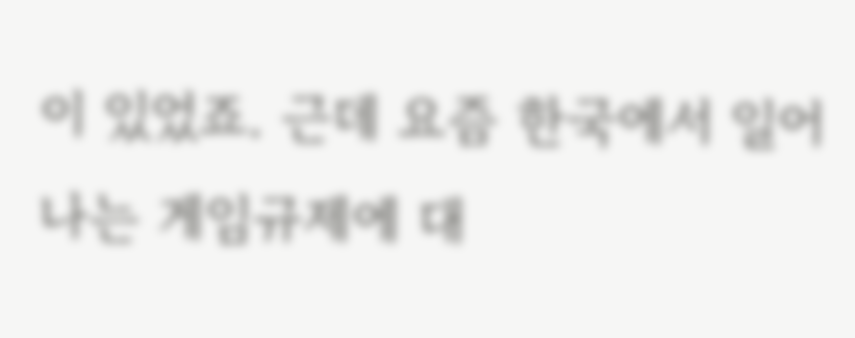이 있었죠. 근데 요즘 한국에서 일어나는 게임규제에 대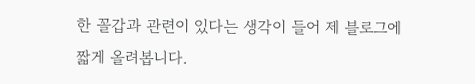한 꼴갑과 관련이 있다는 생각이 들어 제 블로그에 짧게 올려봅니다.